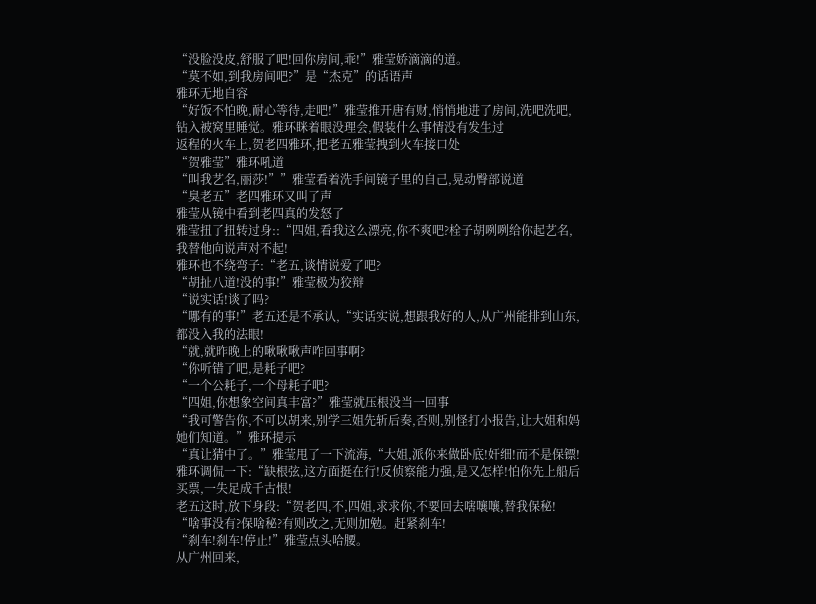“没脸没皮,舒服了吧!回你房间,乖!”雅莹娇滴滴的道。
“莫不如,到我房间吧?”是“杰克”的话语声
雅环无地自容
“好饭不怕晚,耐心等待,走吧!”雅莹推开唐有财,悄悄地进了房间,洗吧洗吧,钻入被窝里睡觉。雅环眯着眼没理会,假装什么事情没有发生过
返程的火车上,贺老四雅环,把老五雅莹拽到火车接口处
“贺雅莹”雅环吼道
“叫我艺名,丽莎!””雅莹看着洗手间镜子里的自己,晃动臀部说道
“臭老五”老四雅环又叫了声
雅莹从镜中看到老四真的发怒了
雅莹扭了扭转过身::“四姐,看我这么漂亮,你不爽吧?栓子胡咧咧给你起艺名,我替他向说声对不起!
雅环也不绕弯子:“老五,谈情说爱了吧?
“胡扯八道!没的事!”雅莹极为狡辩
“说实话!谈了吗?
“哪有的事!”老五还是不承认,“实话实说,想跟我好的人,从广州能排到山东,都没入我的法眼!
“就,就昨晚上的啾啾啾声咋回事啊?
“你听错了吧,是耗子吧?
“一个公耗子,一个母耗子吧?
“四姐,你想象空间真丰富?”雅莹就压根没当一回事
“我可警告你,不可以胡来,别学三姐先斩后奏,否则,别怪打小报告,让大姐和妈她们知道。”雅环提示
“真让猜中了。”雅莹甩了一下流海,“大姐,派你来做卧底!奸细!而不是保镖!
雅环调侃一下:“缺根弦,这方面挺在行!反侦察能力强,是又怎样!怕你先上船后买票,一失足成千古恨!
老五这时,放下身段:“贺老四,不,四姐,求求你,不要回去嗐嚷嚷,替我保秘!
“啥事没有?保啥秘?有则改之,无则加勉。赶紧刹车!
“刹车!刹车!停止!”雅莹点头哈腰。
从广州回来,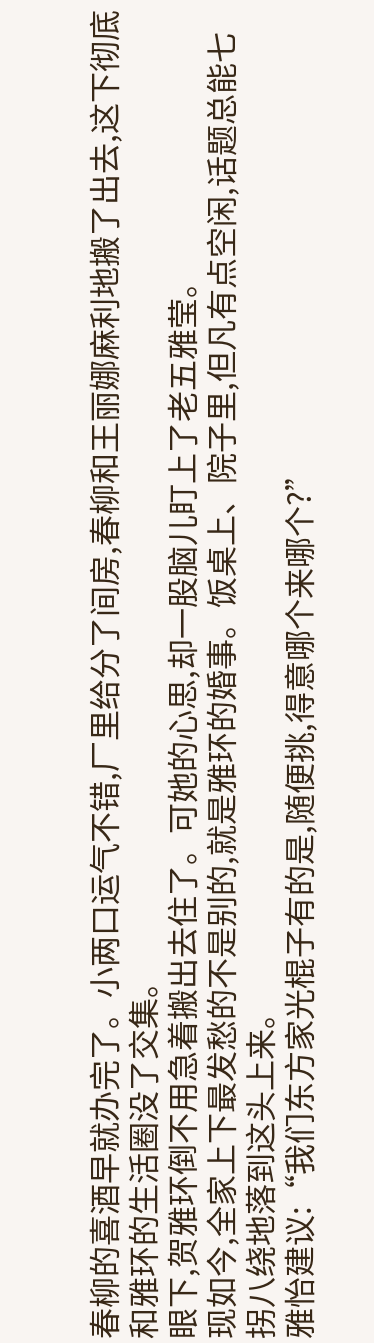春柳的喜酒早就办完了。小两口运气不错,厂里给分了间房,春柳和王丽娜麻利地搬了出去,这下彻底和雅环的生活圈没了交集。
眼下,贺雅环倒不用急着搬出去住了。可她的心思,却一股脑儿盯上了老五雅莹。
现如今,全家上下最发愁的不是别的,就是雅环的婚事。饭桌上、院子里,但凡有点空闲,话题总能七拐八绕地落到这头上来。
雅怡建议:“我们东方家光棍子有的是,随便挑,得意哪个来哪个?”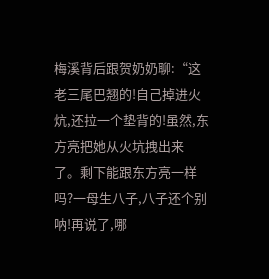梅溪背后跟贺奶奶聊:“这老三尾巴翘的!自己掉进火炕,还拉一个垫背的!虽然,东方亮把她从火坑拽出来了。剩下能跟东方亮一样吗?一母生八子,八子还个别呐!再说了,哪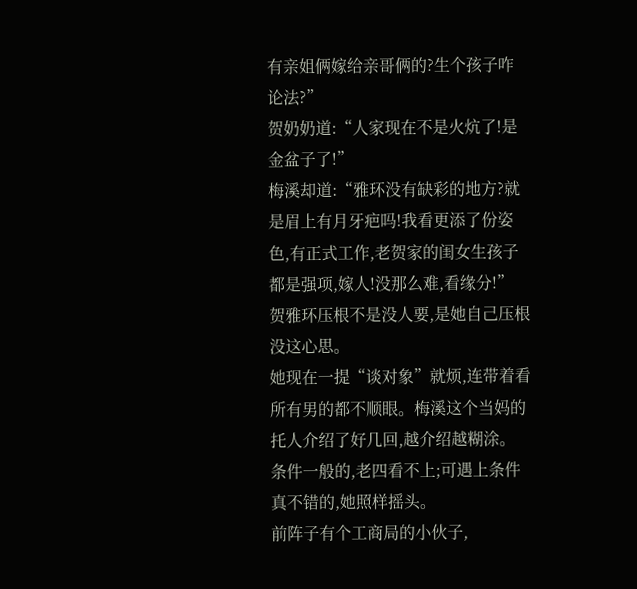有亲姐俩嫁给亲哥俩的?生个孩子咋论法?”
贺奶奶道:“人家现在不是火炕了!是金盆子了!”
梅溪却道:“雅环没有缺彩的地方?就是眉上有月牙疤吗!我看更添了份姿色,有正式工作,老贺家的闺女生孩子都是强项,嫁人!没那么难,看缘分!”
贺雅环压根不是没人要,是她自己压根没这心思。
她现在一提“谈对象”就烦,连带着看所有男的都不顺眼。梅溪这个当妈的托人介绍了好几回,越介绍越糊涂。
条件一般的,老四看不上;可遇上条件真不错的,她照样摇头。
前阵子有个工商局的小伙子,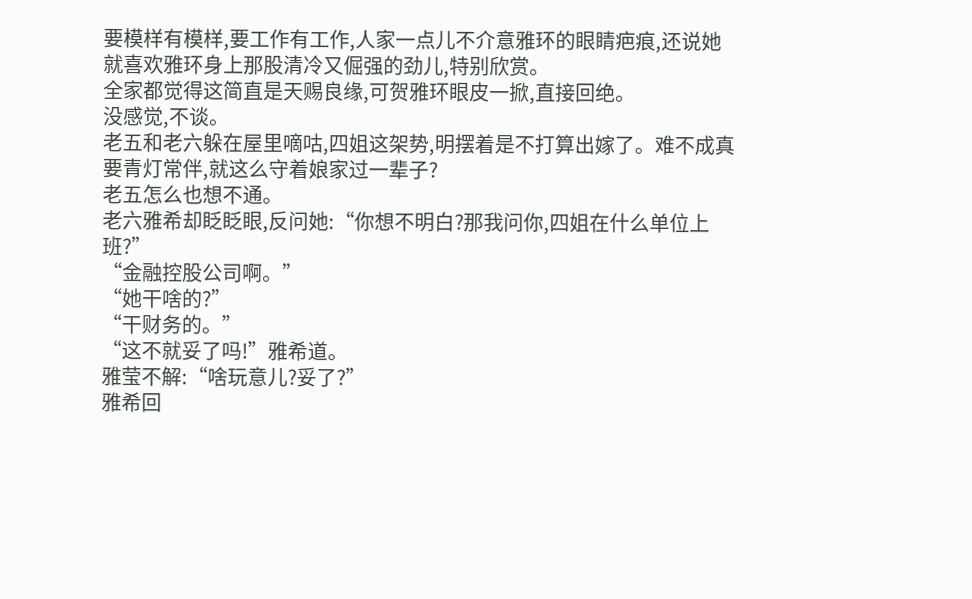要模样有模样,要工作有工作,人家一点儿不介意雅环的眼睛疤痕,还说她就喜欢雅环身上那股清冷又倔强的劲儿,特别欣赏。
全家都觉得这简直是天赐良缘,可贺雅环眼皮一掀,直接回绝。
没感觉,不谈。
老五和老六躲在屋里嘀咕,四姐这架势,明摆着是不打算出嫁了。难不成真要青灯常伴,就这么守着娘家过一辈子?
老五怎么也想不通。
老六雅希却眨眨眼,反问她:“你想不明白?那我问你,四姐在什么单位上班?”
“金融控股公司啊。”
“她干啥的?”
“干财务的。”
“这不就妥了吗!”雅希道。
雅莹不解:“啥玩意儿?妥了?”
雅希回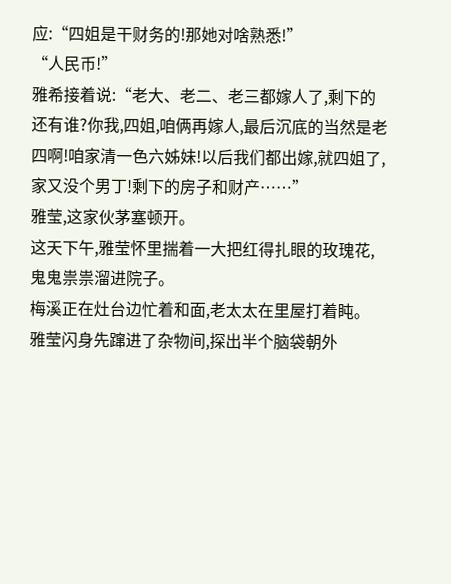应:“四姐是干财务的!那她对啥熟悉!”
“人民币!”
雅希接着说:“老大、老二、老三都嫁人了,剩下的还有谁?你我,四姐,咱俩再嫁人,最后沉底的当然是老四啊!咱家清一色六姊妹!以后我们都出嫁,就四姐了,家又没个男丁!剩下的房子和财产……”
雅莹,这家伙茅塞顿开。
这天下午,雅莹怀里揣着一大把红得扎眼的玫瑰花,鬼鬼祟祟溜进院子。
梅溪正在灶台边忙着和面,老太太在里屋打着盹。
雅莹闪身先蹿进了杂物间,探出半个脑袋朝外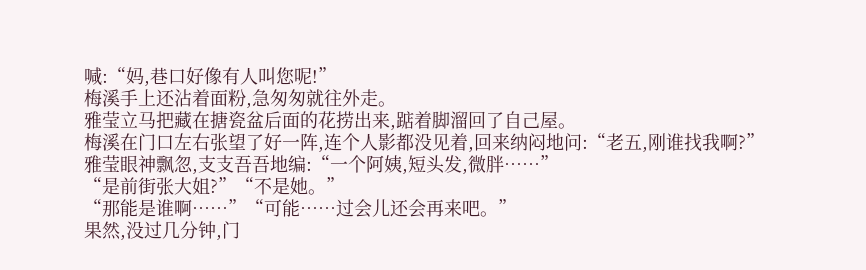喊:“妈,巷口好像有人叫您呢!”
梅溪手上还沾着面粉,急匆匆就往外走。
雅莹立马把藏在搪瓷盆后面的花捞出来,踮着脚溜回了自己屋。
梅溪在门口左右张望了好一阵,连个人影都没见着,回来纳闷地问:“老五,刚谁找我啊?”
雅莹眼神飘忽,支支吾吾地编:“一个阿姨,短头发,微胖……”
“是前街张大姐?”“不是她。”
“那能是谁啊……”“可能……过会儿还会再来吧。”
果然,没过几分钟,门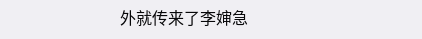外就传来了李婶急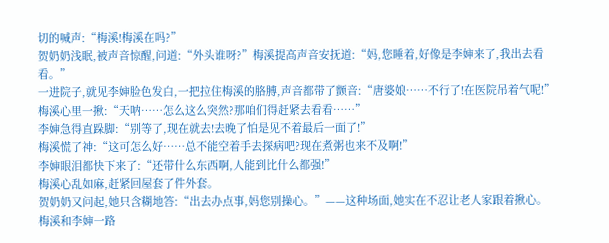切的喊声:“梅溪!梅溪在吗?”
贺奶奶浅眠,被声音惊醒,问道:“外头谁呀?”梅溪提高声音安抚道:“妈,您睡着,好像是李婶来了,我出去看看。”
一进院子,就见李婶脸色发白,一把拉住梅溪的胳膊,声音都带了颤音:“唐婆娘……不行了!在医院吊着气呢!”
梅溪心里一揪:“天呐……怎么这么突然?那咱们得赶紧去看看……”
李婶急得直跺脚:“别等了,现在就去!去晚了怕是见不着最后一面了!”
梅溪慌了神:“这可怎么好……总不能空着手去探病吧?现在煮粥也来不及啊!”
李婶眼泪都快下来了:“还带什么东西啊,人能到比什么都强!”
梅溪心乱如麻,赶紧回屋套了件外套。
贺奶奶又问起,她只含糊地答:“出去办点事,妈您别操心。”——这种场面,她实在不忍让老人家跟着揪心。
梅溪和李婶一路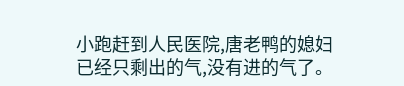小跑赶到人民医院,唐老鸭的媳妇已经只剩出的气,没有进的气了。